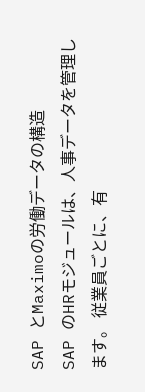SAP とMaximoの労働データの構造
SAP のHRモジュールは、人事データを管理します。 従業員ごとに、有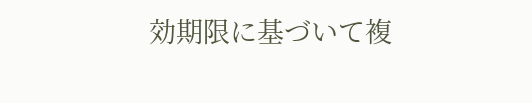効期限に基づいて複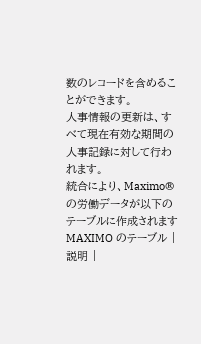数のレコードを含めることができます。
人事情報の更新は、すべて現在有効な期間の人事記録に対して行われます。
統合により、Maximo®の労働データが以下のテーブルに作成されます
MAXIMO のテーブル |
説明 |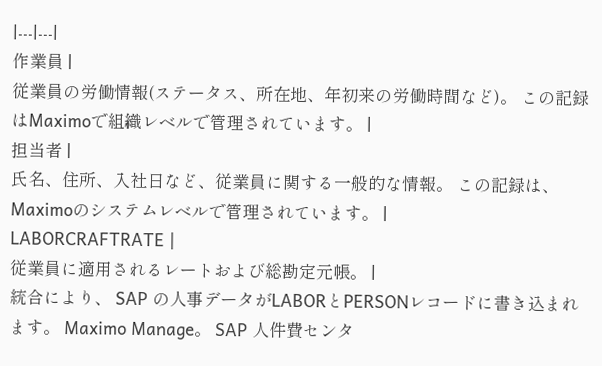|---|---|
作業員 |
従業員の労働情報(ステータス、所在地、年初来の労働時間など)。 この記録はMaximoで組織レベルで管理されています。 |
担当者 |
氏名、住所、入社日など、従業員に関する一般的な情報。 この記録は、Maximoのシステムレベルで管理されています。 |
LABORCRAFTRATE |
従業員に適用されるレートおよび総勘定元帳。 |
統合により、 SAP の人事データがLABORとPERSONレコードに書き込まれます。 Maximo Manage。 SAP 人件費センタ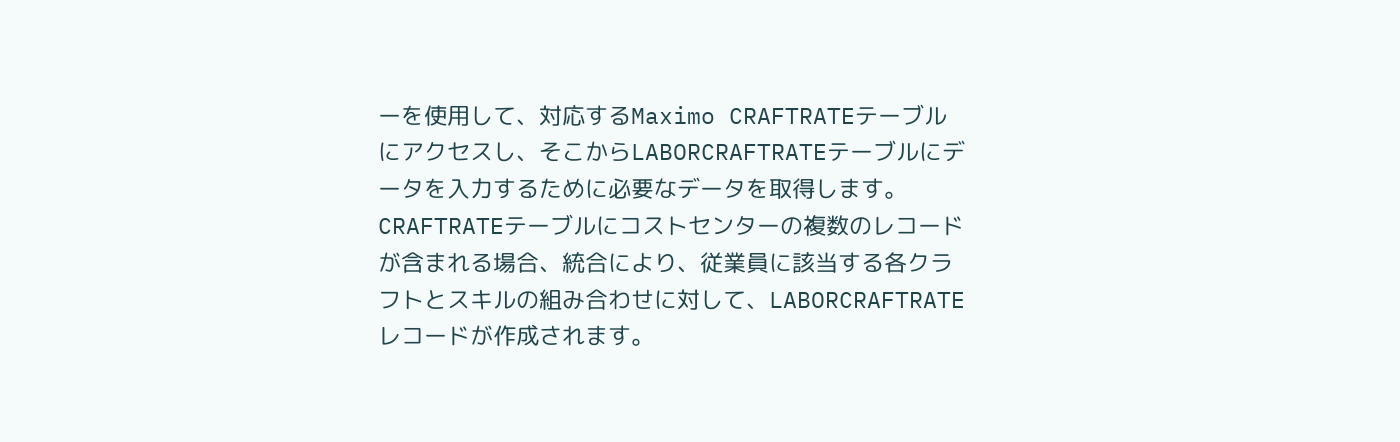ーを使用して、対応するMaximo CRAFTRATEテーブルにアクセスし、そこからLABORCRAFTRATEテーブルにデータを入力するために必要なデータを取得します。 CRAFTRATEテーブルにコストセンターの複数のレコードが含まれる場合、統合により、従業員に該当する各クラフトとスキルの組み合わせに対して、LABORCRAFTRATEレコードが作成されます。